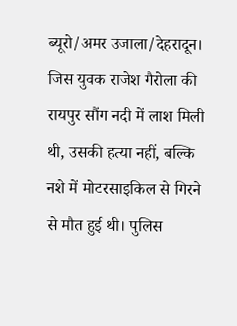ब्यूरो/अमर उजाला/देहरादून।
जिस युवक राजेश गैरोला की रायपुर सौंग नदी में लाश मिली थी, उसकी हत्या नहीं, बल्कि नशे में मोटरसाइकिल से गिरने से मौत हुई थी। पुलिस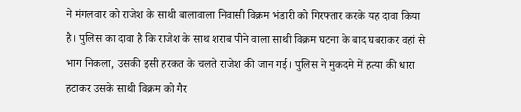ने मंगलवार को राजेश के साथी बालावाला निवासी विक्रम भंडारी को गिरफ्तार करके यह दावा किया है। पुलिस का दावा है कि राजेश के साथ शराब पीने वाला साथी विक्रम घटना के बाद घबराकर वहां से भाग निकला, उसकी इसी हरकत के चलते राजेश की जान गई। पुलिस ने मुकदमे में हत्या की धारा हटाकर उसके साथी विक्रम को गैर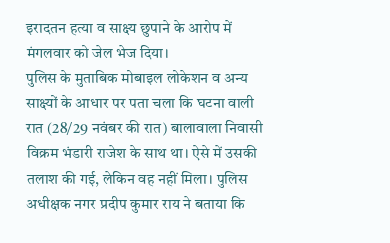इरादतन हत्या व साक्ष्य छुपाने के आरोप में मंगलवार को जेल भेज दिया।
पुलिस के मुताबिक मोबाइल लोकेशन व अन्य साक्ष्यों के आधार पर पता चला कि घटना वाली रात (28/29 नवंबर की रात) बालावाला निवासी विक्रम भंडारी राजेश के साथ था। ऐसे में उसकी तलाश की गई, लेकिन वह नहीं मिला। पुलिस अधीक्षक नगर प्रदीप कुमार राय ने बताया कि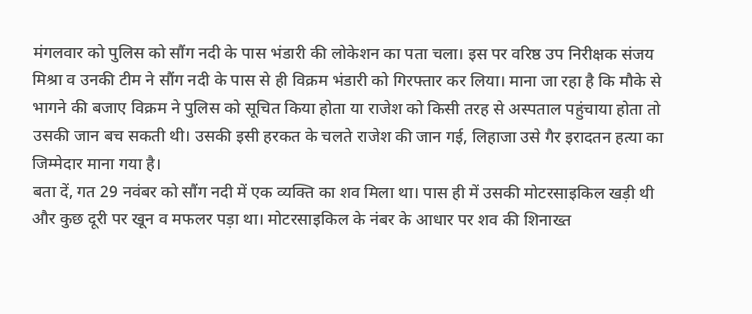मंगलवार को पुलिस को सौंग नदी के पास भंडारी की लोकेशन का पता चला। इस पर वरिष्ठ उप निरीक्षक संजय मिश्रा व उनकी टीम ने सौंग नदी के पास से ही विक्रम भंडारी को गिरफ्तार कर लिया। माना जा रहा है कि मौके से भागने की बजाए विक्रम ने पुलिस को सूचित किया होता या राजेश को किसी तरह से अस्पताल पहुंचाया होता तो उसकी जान बच सकती थी। उसकी इसी हरकत के चलते राजेश की जान गई, लिहाजा उसे गैर इरादतन हत्या का जिम्मेदार माना गया है।
बता दें, गत 29 नवंबर को सौंग नदी में एक व्यक्ति का शव मिला था। पास ही में उसकी मोटरसाइकिल खड़ी थी और कुछ दूरी पर खून व मफलर पड़ा था। मोटरसाइकिल के नंबर के आधार पर शव की शिनाख्त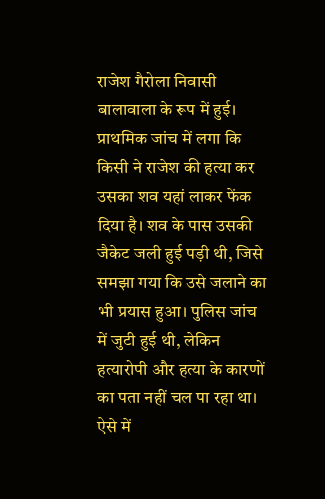राजेश गैरोला निवासी बालावाला के रूप में हुई। प्राथमिक जांच में लगा कि किसी ने राजेश की हत्या कर उसका शव यहां लाकर फेंक दिया है। शव के पास उसकी जैकेट जली हुई पड़ी थी, जिसे समझा गया कि उसे जलाने का भी प्रयास हुआ। पुलिस जांच में जुटी हुई थी, लेकिन हत्यारोपी और हत्या के कारणों का पता नहीं चल पा रहा था। ऐसे में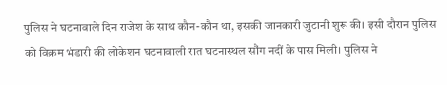पुलिस ने घटनावाले दिन राजेश के साथ कौन-कौन था, इसकी जानकारी जुटानी शुरू की। इसी दौरान पुलिस को विक्रम भंडारी की लोकेशन घटनावाली रात घटनास्थल सौंग नदीं के पास मिली। पुलिस ने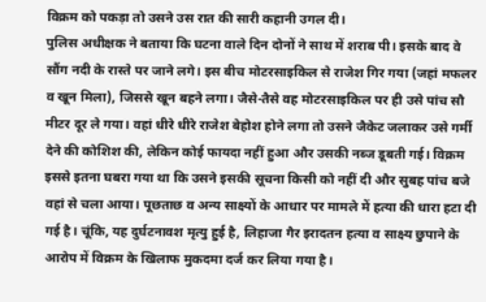विक्रम को पकड़ा तो उसने उस रात की सारी कहानी उगल दी।
पुलिस अधीक्षक ने बताया कि घटना वाले दिन दोनों ने साथ में शराब पी। इसके बाद वे सौंग नदी के रास्ते पर जाने लगे। इस बीच मोटरसाइकिल से राजेश गिर गया (जहां मफलर व खून मिला), जिससे खून बहने लगा। जैसे-तैसे वह मोटरसाइकिल पर ही उसे पांच सौ मीटर दूर ले गया। वहां धीरे धीरे राजेश बेहोश होने लगा तो उसने जैकेट जलाकर उसे गर्मी देने की कोशिश की, लेकिन कोई फायदा नहीं हुआ और उसकी नब्ज डूबती गई। विक्रम इससे इतना घबरा गया था कि उसने इसकी सूचना किसी को नहीं दी और सुबह पांच बजे वहां से चला आया। पूछताछ व अन्य साक्ष्यों के आधार पर मामले में हत्या की धारा हटा दी गई है। चूंकि, यह दुर्घटनावश मृत्यु हुई है, लिहाजा गैर इरादतन हत्या व साक्ष्य छुपाने के आरोप में विक्रम के खिलाफ मुकदमा दर्ज कर लिया गया है।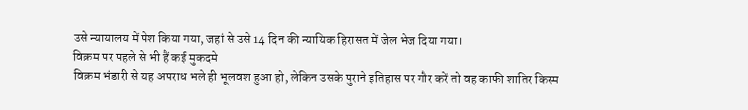उसे न्यायालय में पेश किया गया, जहां से उसे 14 दिन की न्यायिक हिरासत में जेल भेज दिया गया।
विक्रम पर पहले से भी हैं कई मुकदमे
विक्रम भंडारी से यह अपराध भले ही भूलवश हुआ हो, लेकिन उसके पुराने इतिहास पर गौर करें तो वह काफी शातिर किस्म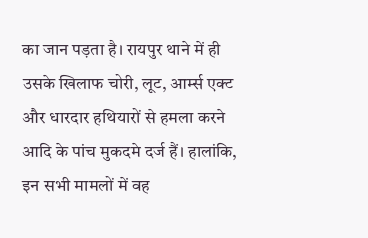का जान पड़ता है। रायपुर थाने में ही उसके खिलाफ चोरी, लूट, आर्म्स एक्ट और धारदार हथियारों से हमला करने आदि के पांच मुकदमे दर्ज हैं। हालांकि, इन सभी मामलों में वह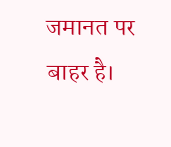जमानत पर बाहर है।